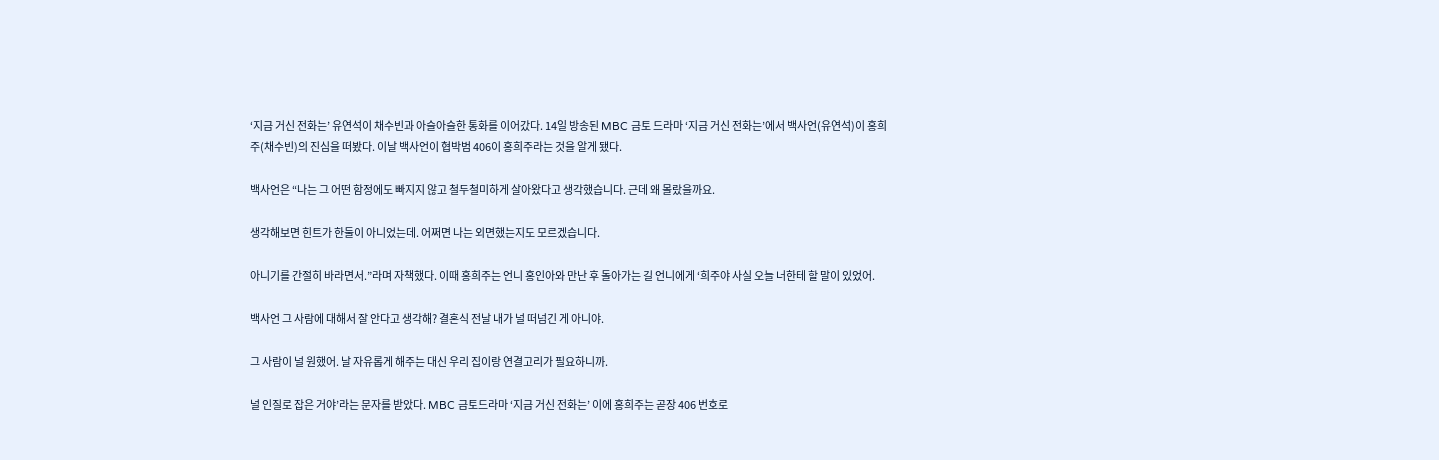‘지금 거신 전화는’ 유연석이 채수빈과 아슬아슬한 통화를 이어갔다. 14일 방송된 MBC 금토 드라마 ‘지금 거신 전화는’에서 백사언(유연석)이 홍희주(채수빈)의 진심을 떠봤다. 이날 백사언이 협박범 406이 홍희주라는 것을 알게 됐다.

백사언은 “나는 그 어떤 함정에도 빠지지 않고 철두철미하게 살아왔다고 생각했습니다. 근데 왜 몰랐을까요.

생각해보면 힌트가 한둘이 아니었는데. 어쩌면 나는 외면했는지도 모르겠습니다.

아니기를 간절히 바라면서.”라며 자책했다. 이때 홍희주는 언니 홍인아와 만난 후 돌아가는 길 언니에게 ‘희주야 사실 오늘 너한테 할 말이 있었어.

백사언 그 사람에 대해서 잘 안다고 생각해? 결혼식 전날 내가 널 떠넘긴 게 아니야.

그 사람이 널 원했어. 날 자유롭게 해주는 대신 우리 집이랑 연결고리가 필요하니까.

널 인질로 잡은 거야’라는 문자를 받았다. MBC 금토드라마 ‘지금 거신 전화는’ 이에 홍희주는 곧장 406 번호로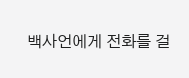백사언에게 전화를 걸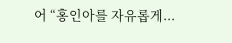어 “홍인아를 자유롭게...